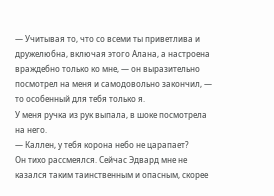— Учитывая то, что со всеми ты приветлива и дружелюбна, включая этого Алана, а настроена враждебно только ко мне, — он выразительно посмотрел на меня и самодовольно закончил, — то особенный для тебя только я.
У меня ручка из рук выпала, в шоке посмотрела на него.
— Каллен, у тебя корона небо не царапает?
Он тихо рассмеялся. Сейчас Эдвард мне не казался таким таинственным и опасным, скорее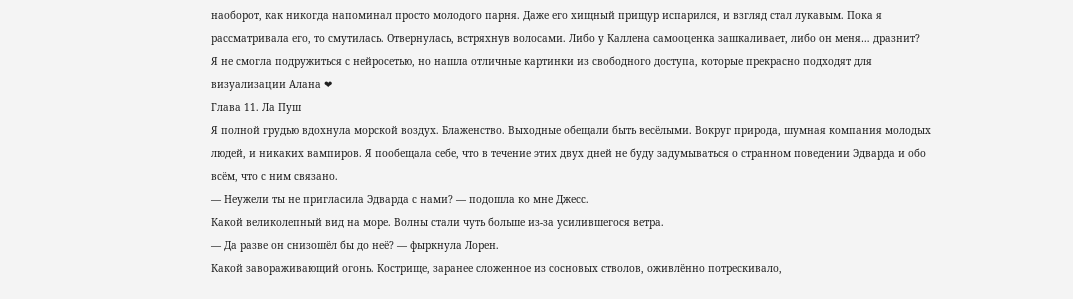наоборот, как никогда напоминал просто молодого парня. Даже его хищный прищур испарился, и взгляд стал лукавым. Пока я рассматривала его, то смутилась. Отвернулась, встряхнув волосами. Либо у Каллена самооценка зашкаливает, либо он меня… дразнит?
Я не смогла подружиться с нейросетью, но нашла отличные картинки из свободного доступа, которые прекрасно подходят для визуализации Алана ❤
Глава 11. Ла Пуш
Я полной грудью вдохнула морской воздух. Блаженство. Выходные обещали быть весёлыми. Вокруг природа, шумная компания молодых людей, и никаких вампиров. Я пообещала себе, что в течение этих двух дней не буду задумываться о странном поведении Эдварда и обо всём, что с ним связано.
— Неужели ты не пригласила Эдварда с нами? — подошла ко мне Джесс.
Какой великолепный вид на море. Волны стали чуть больше из-за усилившегося ветра.
— Да разве он снизошёл бы до неё? — фыркнула Лорен.
Какой завораживающий огонь. Кострище, заранее сложенное из сосновых стволов, оживлённо потрескивало,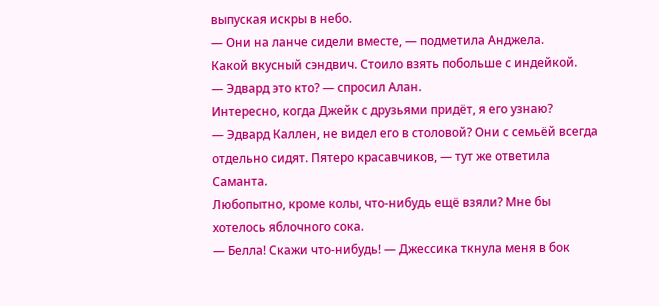выпуская искры в небо.
— Они на ланче сидели вместе, — подметила Анджела.
Какой вкусный сэндвич. Стоило взять побольше с индейкой.
— Эдвард это кто? — спросил Алан.
Интересно, когда Джейк с друзьями придёт, я его узнаю?
— Эдвард Каллен, не видел его в столовой? Они с семьёй всегда отдельно сидят. Пятеро красавчиков, — тут же ответила Саманта.
Любопытно, кроме колы, что-нибудь ещё взяли? Мне бы хотелось яблочного сока.
— Белла! Скажи что-нибудь! — Джессика ткнула меня в бок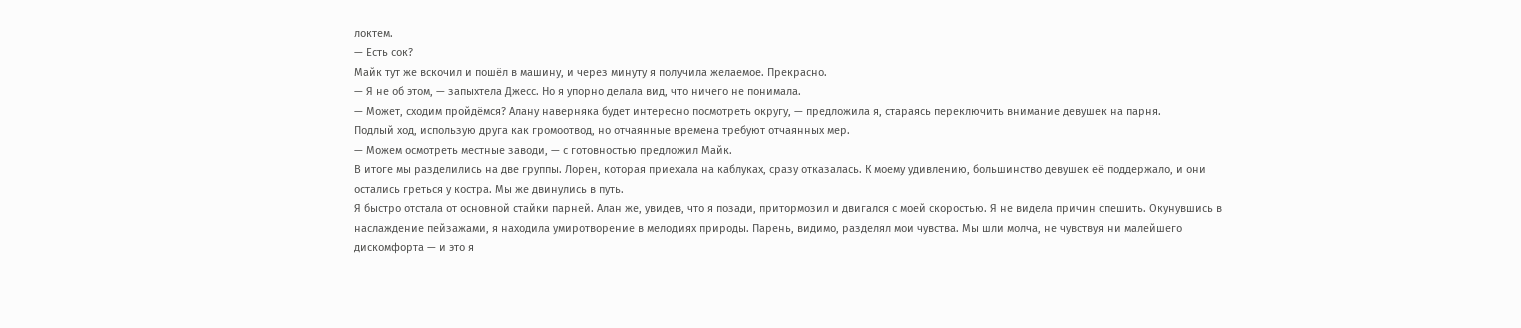локтем.
— Есть сок?
Майк тут же вскочил и пошёл в машину, и через минуту я получила желаемое. Прекрасно.
— Я не об этом, — запыхтела Джесс. Но я упорно делала вид, что ничего не понимала.
— Может, сходим пройдёмся? Алану наверняка будет интересно посмотреть округу, — предложила я, стараясь переключить внимание девушек на парня.
Подлый ход, использую друга как громоотвод, но отчаянные времена требуют отчаянных мер.
— Можем осмотреть местные заводи, — с готовностью предложил Майк.
В итоге мы разделились на две группы. Лорен, которая приехала на каблуках, сразу отказалась. К моему удивлению, большинство девушек её поддержало, и они остались греться у костра. Мы же двинулись в путь.
Я быстро отстала от основной стайки парней. Алан же, увидев, что я позади, притормозил и двигался с моей скоростью. Я не видела причин спешить. Окунувшись в наслаждение пейзажами, я находила умиротворение в мелодиях природы. Парень, видимо, разделял мои чувства. Мы шли молча, не чувствуя ни малейшего дискомфорта — и это я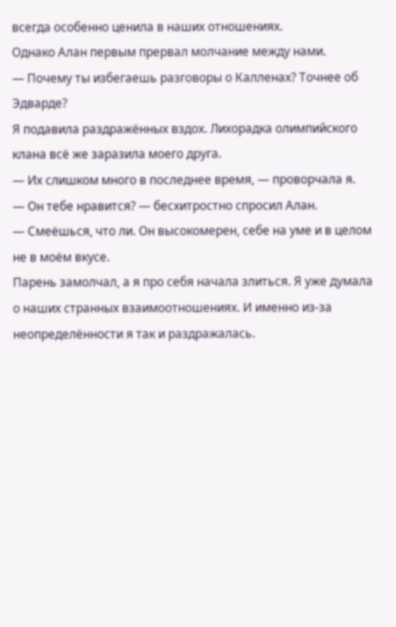всегда особенно ценила в наших отношениях.
Однако Алан первым прервал молчание между нами.
— Почему ты избегаешь разговоры о Калленах? Точнее об Эдварде?
Я подавила раздражённых вздох. Лихорадка олимпийского клана всё же заразила моего друга.
— Их слишком много в последнее время, — проворчала я.
— Он тебе нравится? — бесхитростно спросил Алан.
— Смеёшься, что ли. Он высокомерен, себе на уме и в целом не в моём вкусе.
Парень замолчал, а я про себя начала злиться. Я уже думала о наших странных взаимоотношениях. И именно из-за неопределённости я так и раздражалась.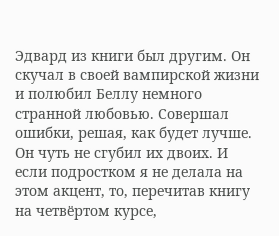Эдвард из книги был другим. Он скучал в своей вампирской жизни и полюбил Беллу немного странной любовью. Совершал ошибки, решая, как будет лучше. Он чуть не сгубил их двоих. И если подростком я не делала на этом акцент, то, перечитав книгу на четвёртом курсе,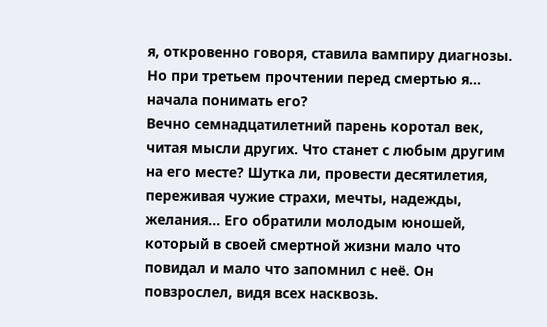я, откровенно говоря, ставила вампиру диагнозы. Но при третьем прочтении перед смертью я… начала понимать его?
Вечно семнадцатилетний парень коротал век, читая мысли других. Что станет с любым другим на его месте? Шутка ли, провести десятилетия, переживая чужие страхи, мечты, надежды, желания… Его обратили молодым юношей, который в своей смертной жизни мало что повидал и мало что запомнил с неё. Он повзрослел, видя всех насквозь.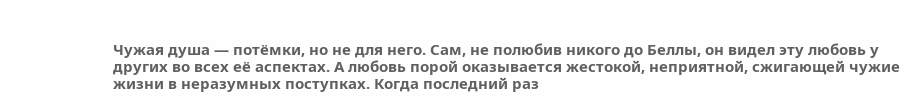Чужая душа — потёмки, но не для него. Сам, не полюбив никого до Беллы, он видел эту любовь у других во всех её аспектах. А любовь порой оказывается жестокой, неприятной, сжигающей чужие жизни в неразумных поступках. Когда последний раз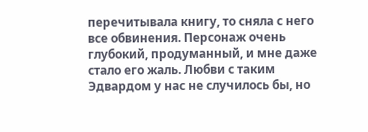перечитывала книгу, то сняла с него все обвинения. Персонаж очень глубокий, продуманный, и мне даже стало его жаль. Любви с таким Эдвардом у нас не случилось бы, но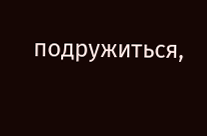подружиться,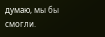думаю, мы бы смогли.